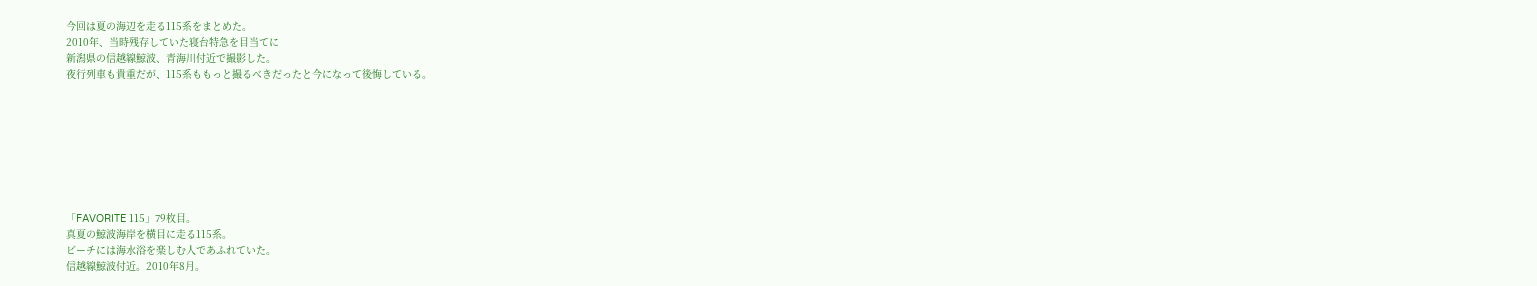今回は夏の海辺を走る115系をまとめた。
2010年、当時残存していた寝台特急を目当てに
新潟県の信越線鯨波、青海川付近で撮影した。
夜行列車も貴重だが、115系ももっと撮るべきだったと今になって後悔している。








「FAVORITE 115」79枚目。
真夏の鯨波海岸を横目に走る115系。
ビーチには海水浴を楽しむ人であふれていた。
信越線鯨波付近。2010年8月。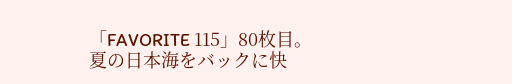「FAVORITE 115」80枚目。
夏の日本海をバックに快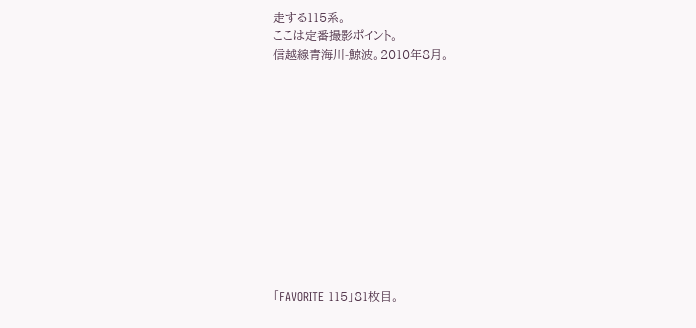走する115系。
ここは定番撮影ポイント。
信越線青海川-鯨波。2010年8月。












「FAVORITE 115」81枚目。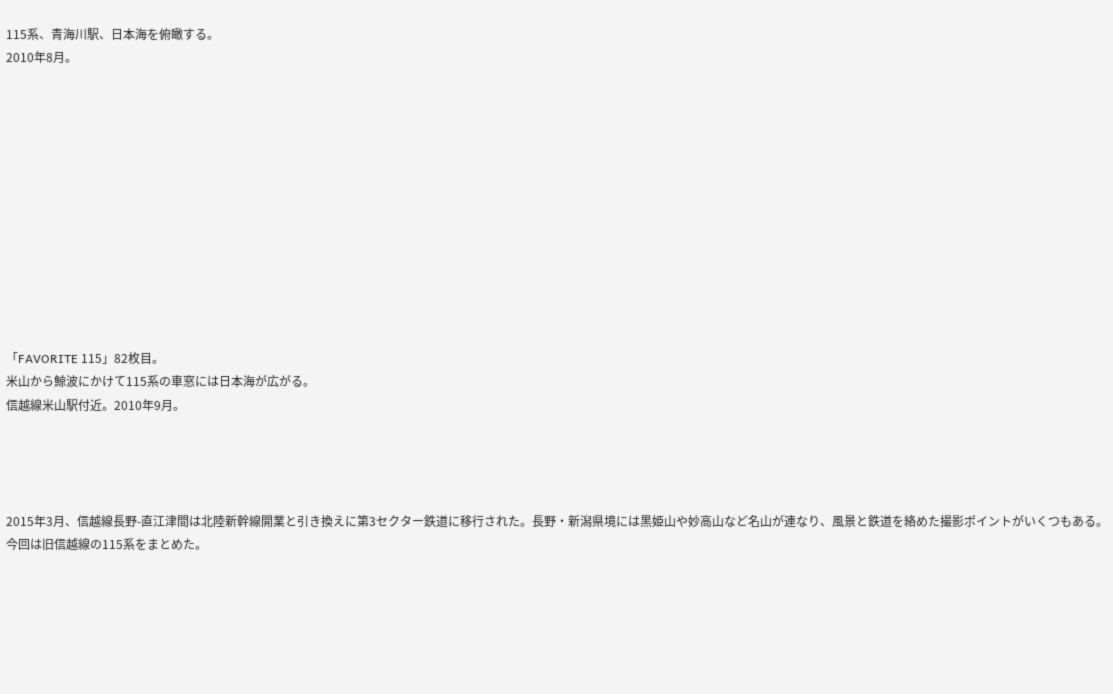115系、青海川駅、日本海を俯瞰する。
2010年8月。












「FAVORITE 115」82枚目。
米山から鯨波にかけて115系の車窓には日本海が広がる。
信越線米山駅付近。2010年9月。




2015年3月、信越線長野-直江津間は北陸新幹線開業と引き換えに第3セクター鉄道に移行された。長野・新潟県境には黒姫山や妙高山など名山が連なり、風景と鉄道を絡めた撮影ポイントがいくつもある。
今回は旧信越線の115系をまとめた。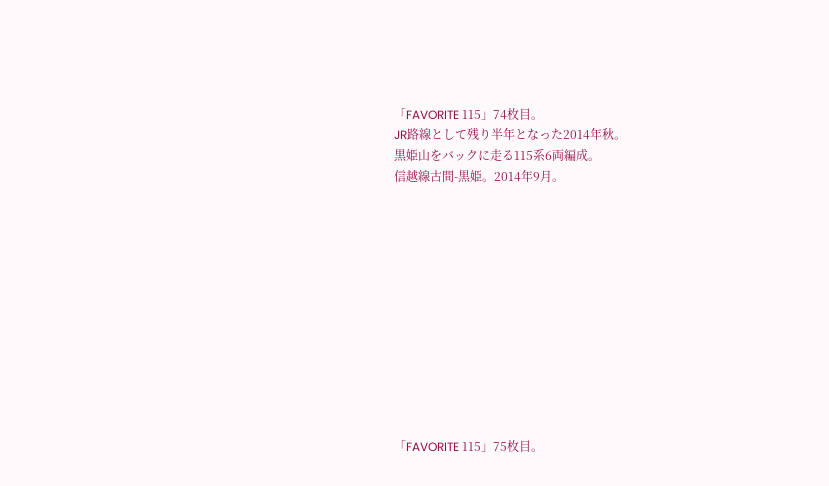「FAVORITE 115」74枚目。
JR路線として残り半年となった2014年秋。
黒姫山をバックに走る115系6両編成。
信越線古間-黒姫。2014年9月。












「FAVORITE 115」75枚目。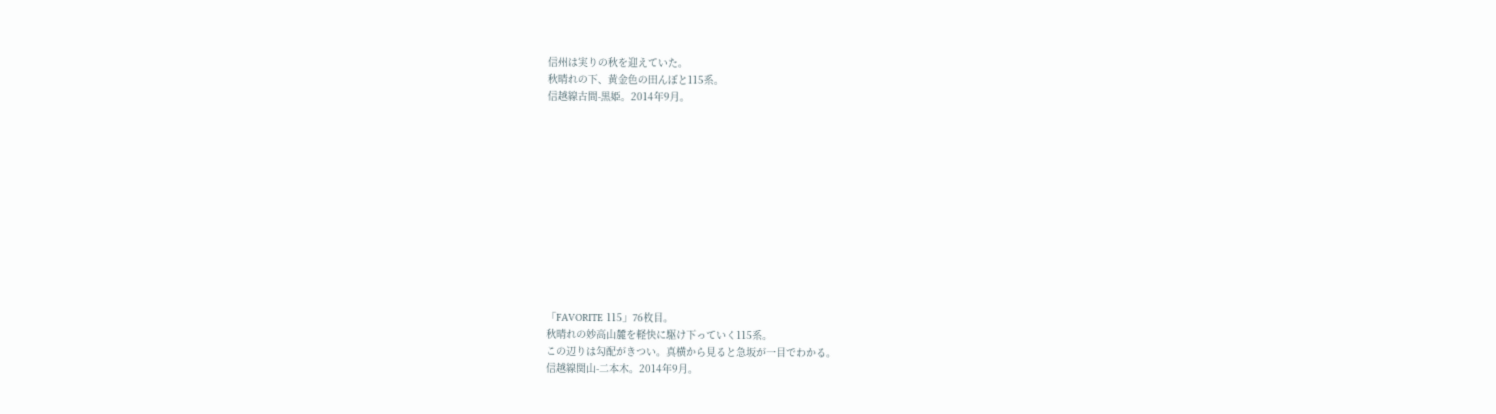信州は実りの秋を迎えていた。
秋晴れの下、黄金色の田んぼと115系。
信越線古間-黒姫。2014年9月。












「FAVORITE 115」76枚目。
秋晴れの妙高山麓を軽快に駆け下っていく115系。
この辺りは勾配がきつい。真横から見ると急坂が一目でわかる。
信越線関山-二本木。2014年9月。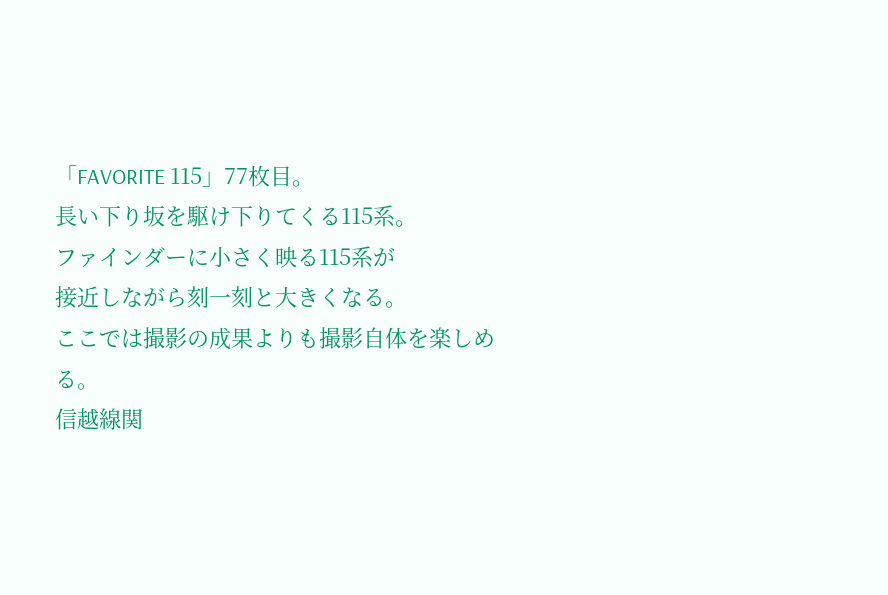「FAVORITE 115」77枚目。
長い下り坂を駆け下りてくる115系。
ファインダーに小さく映る115系が
接近しながら刻一刻と大きくなる。
ここでは撮影の成果よりも撮影自体を楽しめる。
信越線関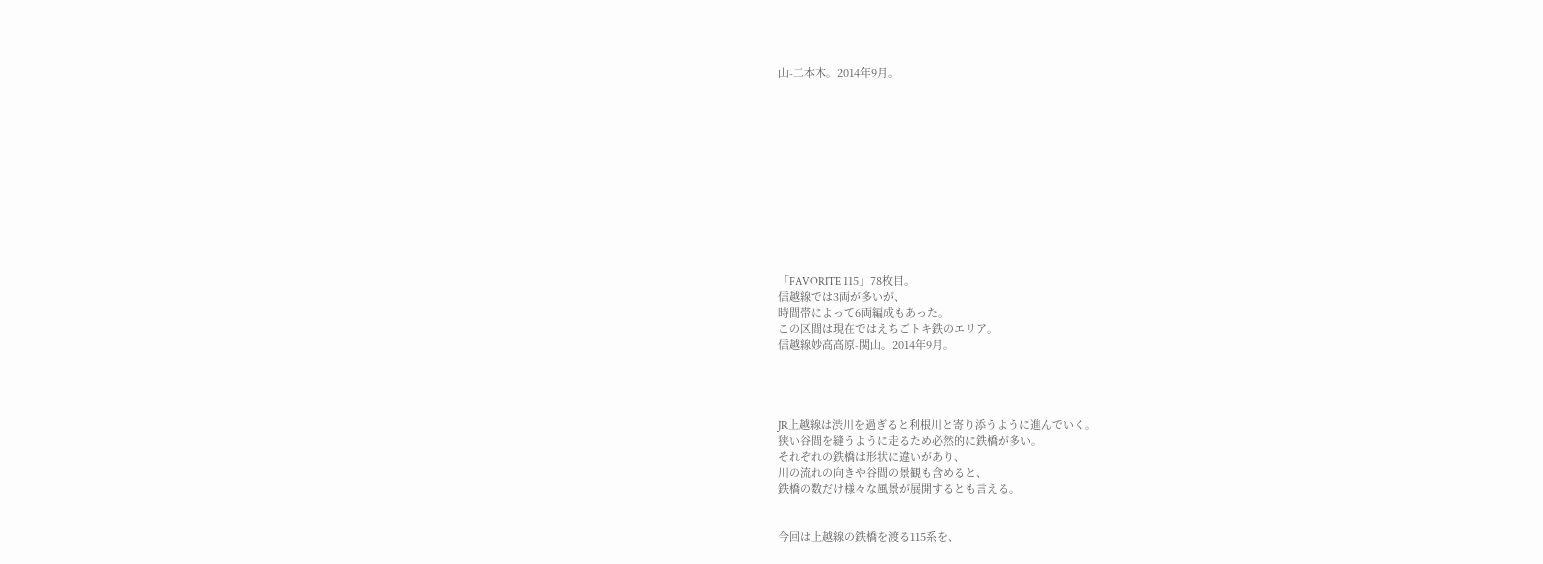山-二本木。2014年9月。












「FAVORITE 115」78枚目。
信越線では3両が多いが、
時間帯によって6両編成もあった。
この区間は現在ではえちごトキ鉄のエリア。
信越線妙高高原-関山。2014年9月。




JR上越線は渋川を過ぎると利根川と寄り添うように進んでいく。
狭い谷間を縫うように走るため必然的に鉄橋が多い。
それぞれの鉄橋は形状に違いがあり、
川の流れの向きや谷間の景観も含めると、
鉄橋の数だけ様々な風景が展開するとも言える。


今回は上越線の鉄橋を渡る115系を、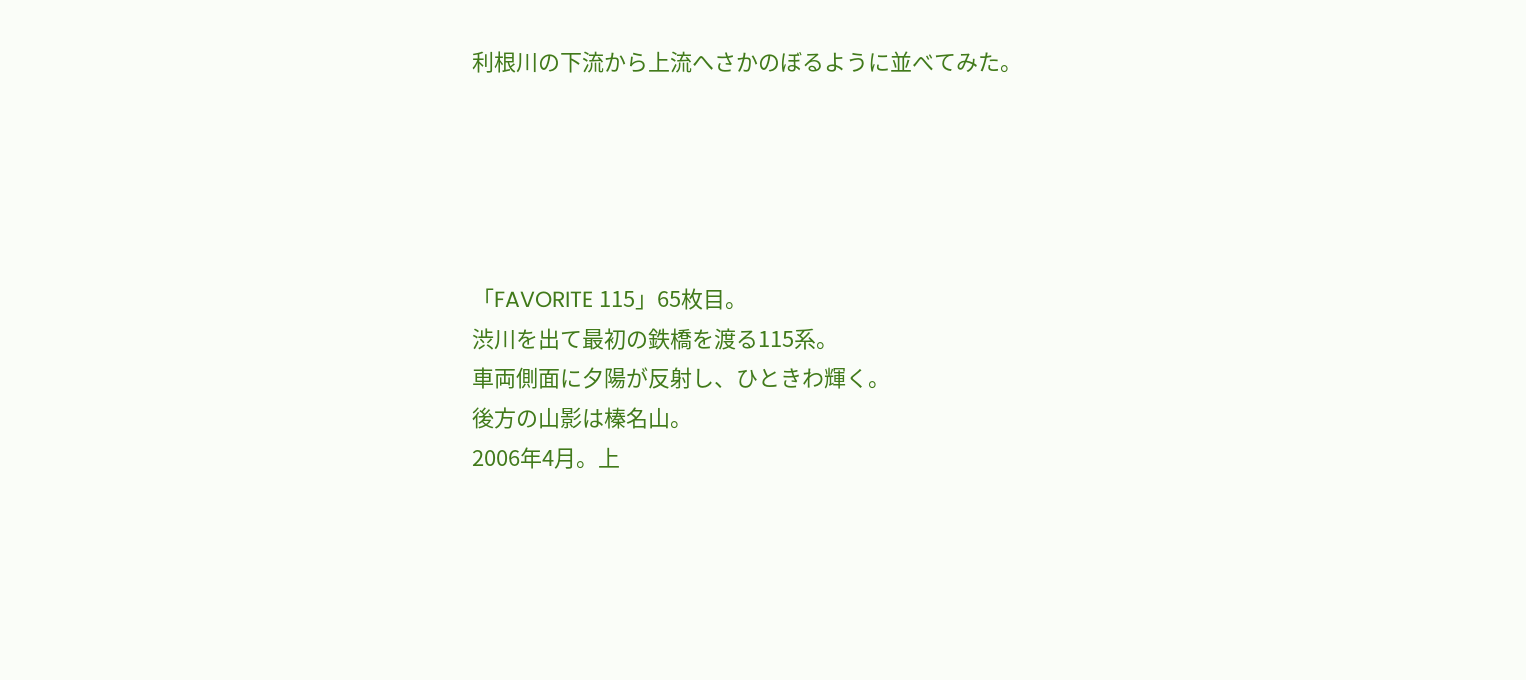利根川の下流から上流へさかのぼるように並べてみた。





「FAVORITE 115」65枚目。
渋川を出て最初の鉄橋を渡る115系。
車両側面に夕陽が反射し、ひときわ輝く。
後方の山影は榛名山。
2006年4月。上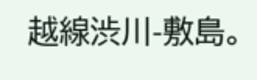越線渋川-敷島。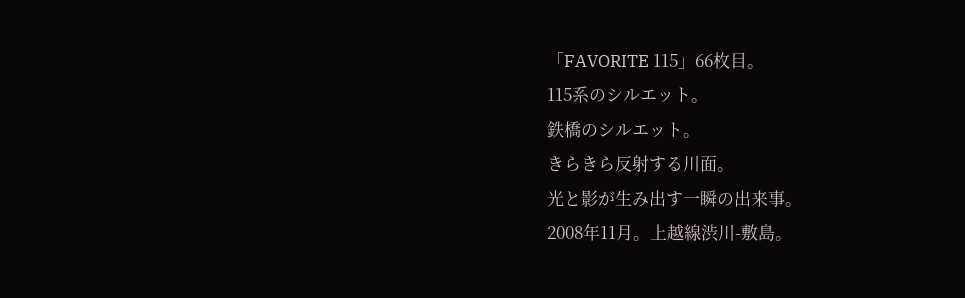「FAVORITE 115」66枚目。
115系のシルエット。
鉄橋のシルエット。
きらきら反射する川面。
光と影が生み出す一瞬の出来事。
2008年11月。上越線渋川-敷島。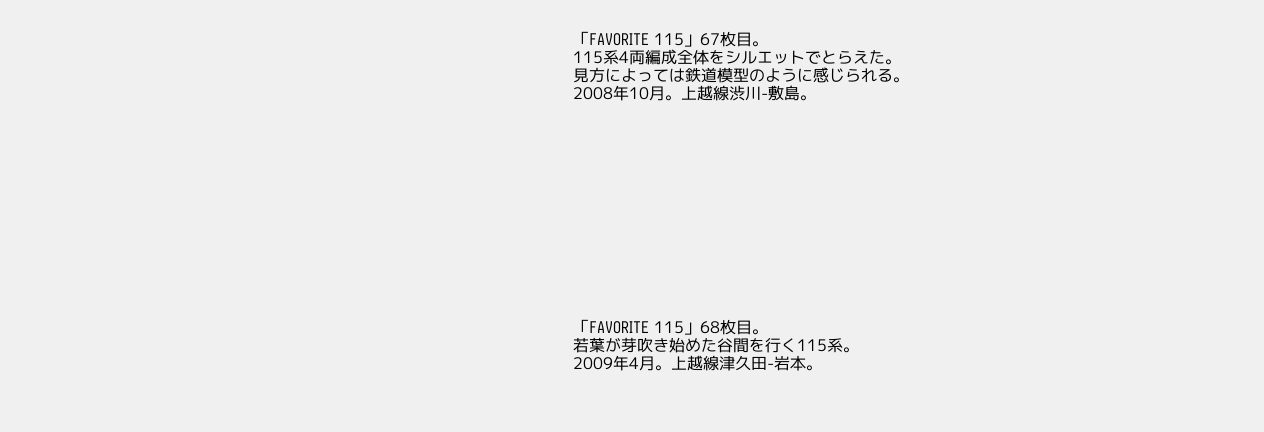「FAVORITE 115」67枚目。
115系4両編成全体をシルエットでとらえた。
見方によっては鉄道模型のように感じられる。
2008年10月。上越線渋川-敷島。












「FAVORITE 115」68枚目。
若葉が芽吹き始めた谷間を行く115系。
2009年4月。上越線津久田-岩本。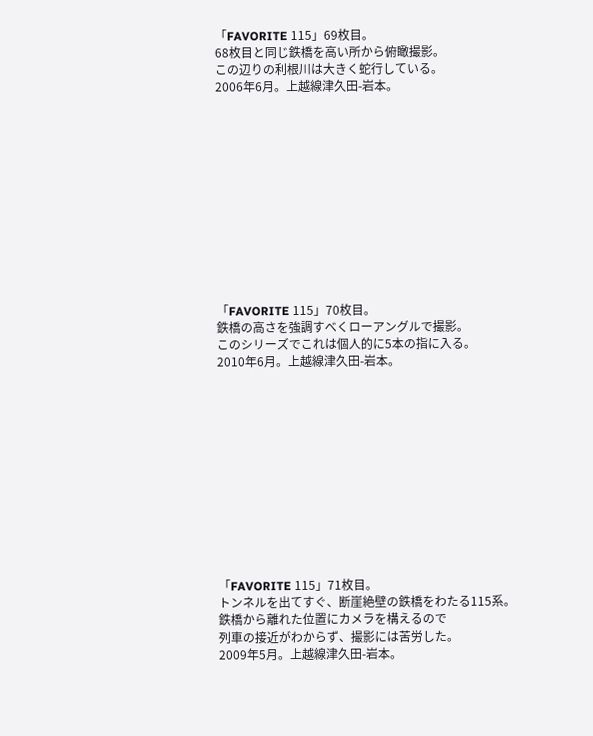「FAVORITE 115」69枚目。
68枚目と同じ鉄橋を高い所から俯瞰撮影。
この辺りの利根川は大きく蛇行している。
2006年6月。上越線津久田-岩本。












「FAVORITE 115」70枚目。
鉄橋の高さを強調すべくローアングルで撮影。
このシリーズでこれは個人的に5本の指に入る。
2010年6月。上越線津久田-岩本。












「FAVORITE 115」71枚目。
トンネルを出てすぐ、断崖絶壁の鉄橋をわたる115系。
鉄橋から離れた位置にカメラを構えるので
列車の接近がわからず、撮影には苦労した。
2009年5月。上越線津久田-岩本。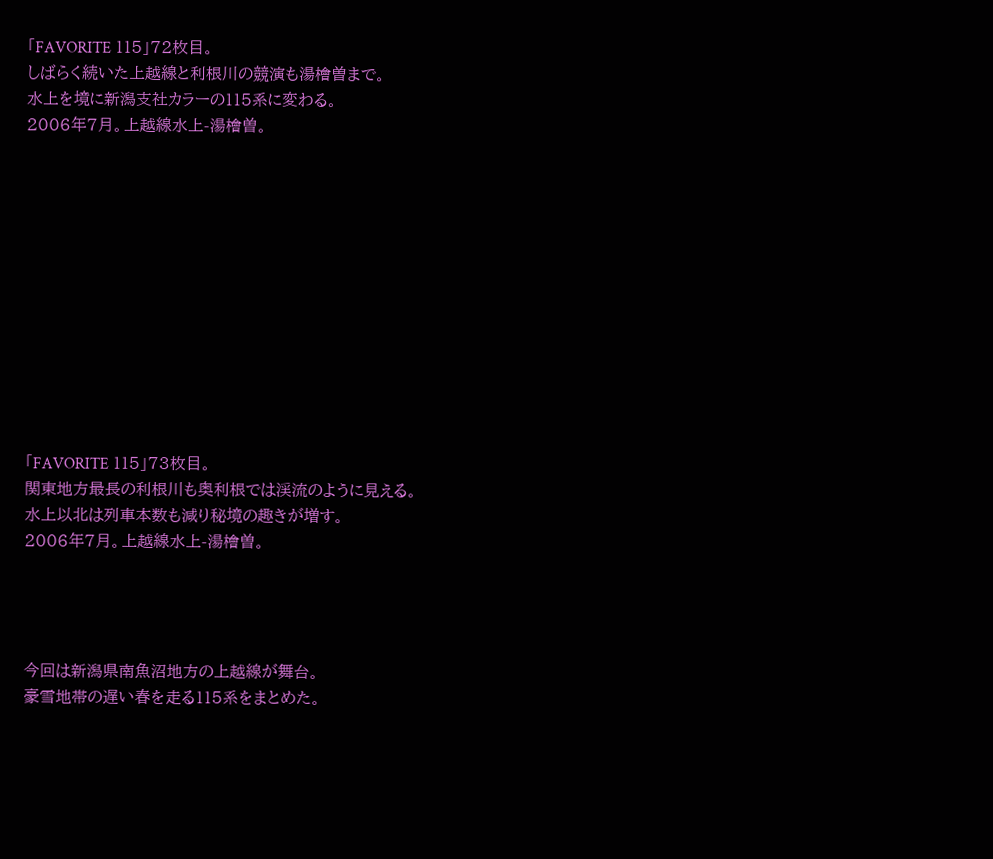「FAVORITE 115」72枚目。
しばらく続いた上越線と利根川の競演も湯檜曽まで。
水上を境に新潟支社カラーの115系に変わる。
2006年7月。上越線水上-湯檜曽。












「FAVORITE 115」73枚目。
関東地方最長の利根川も奥利根では渓流のように見える。
水上以北は列車本数も減り秘境の趣きが増す。
2006年7月。上越線水上-湯檜曽。




今回は新潟県南魚沼地方の上越線が舞台。
豪雪地帯の遅い春を走る115系をまとめた。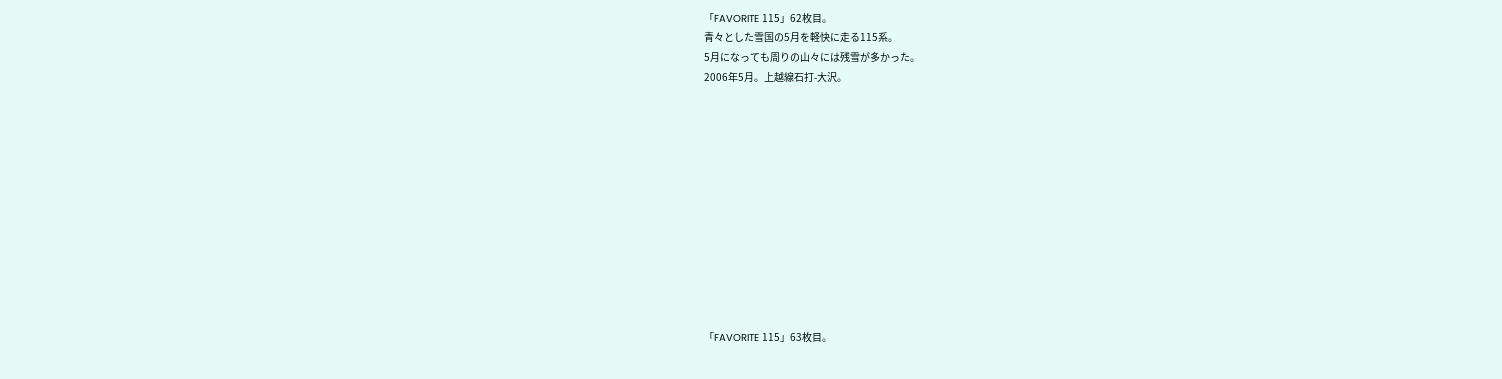「FAVORITE 115」62枚目。
青々とした雪国の5月を軽快に走る115系。
5月になっても周りの山々には残雪が多かった。
2006年5月。上越線石打-大沢。












「FAVORITE 115」63枚目。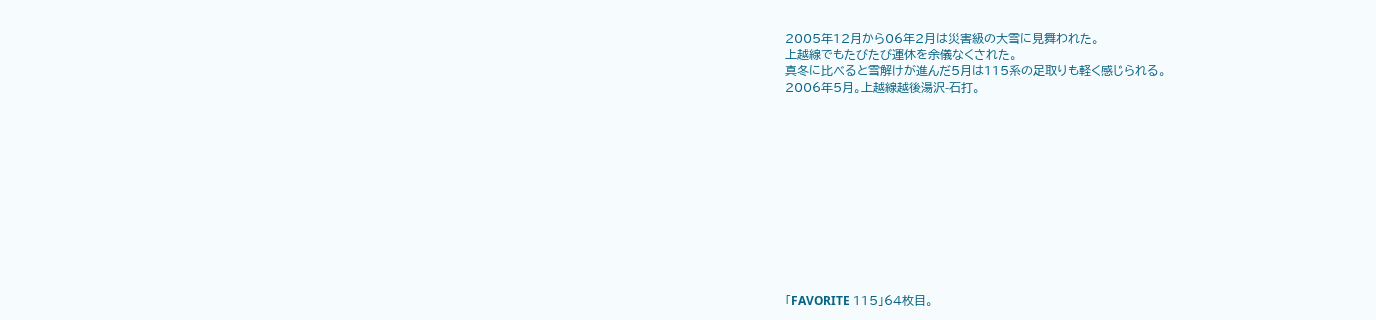2005年12月から06年2月は災害級の大雪に見舞われた。
上越線でもたびたび運休を余儀なくされた。
真冬に比べると雪解けが進んだ5月は115系の足取りも軽く感じられる。
2006年5月。上越線越後湯沢-石打。












「FAVORITE 115」64枚目。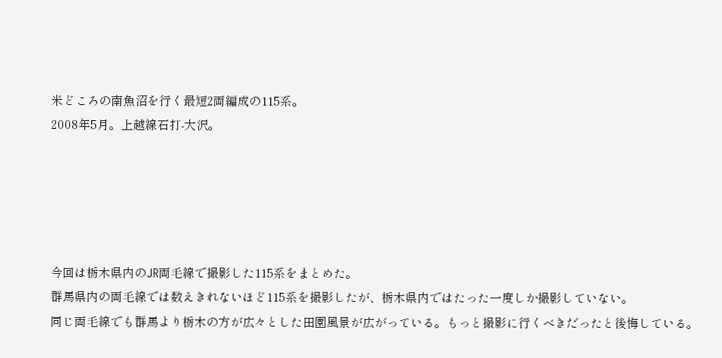米どころの南魚沼を行く最短2両編成の115系。
2008年5月。上越線石打-大沢。





今回は栃木県内のJR両毛線で撮影した115系をまとめた。
群馬県内の両毛線では数えきれないほど115系を撮影したが、栃木県内ではたった一度しか撮影していない。
同じ両毛線でも群馬より栃木の方が広々とした田園風景が広がっている。もっと撮影に行くべきだったと後悔している。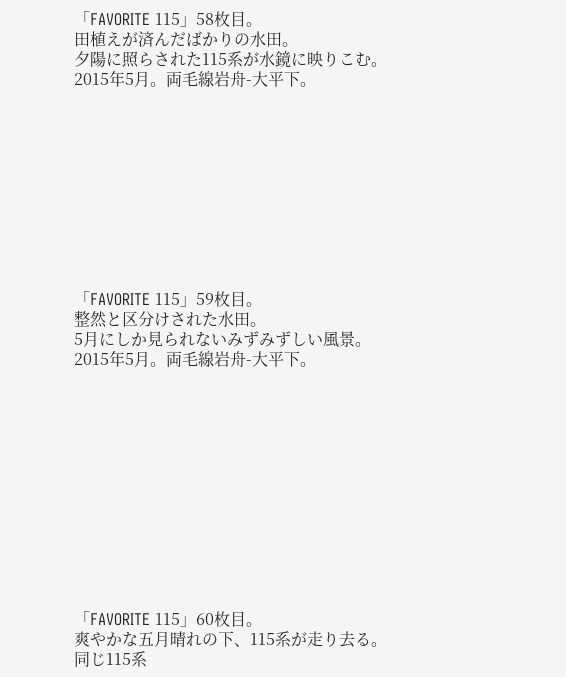「FAVORITE 115」58枚目。
田植えが済んだばかりの水田。
夕陽に照らされた115系が水鏡に映りこむ。
2015年5月。両毛線岩舟-大平下。










「FAVORITE 115」59枚目。
整然と区分けされた水田。
5月にしか見られないみずみずしい風景。
2015年5月。両毛線岩舟-大平下。












「FAVORITE 115」60枚目。
爽やかな五月晴れの下、115系が走り去る。
同じ115系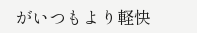がいつもより軽快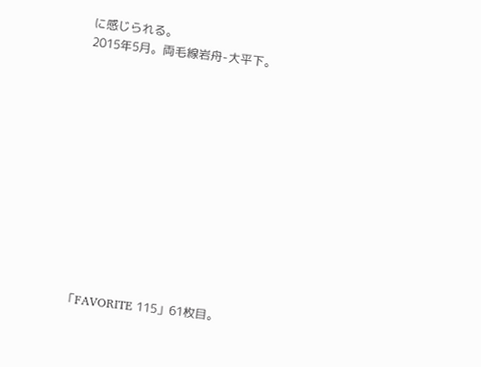に感じられる。
2015年5月。両毛線岩舟-大平下。












「FAVORITE 115」61枚目。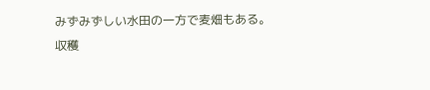みずみずしい水田の一方で麦畑もある。
収穫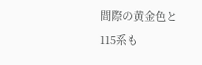間際の黄金色と115系も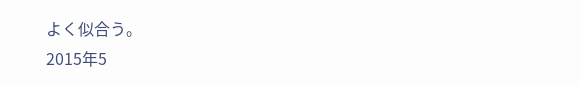よく似合う。
2015年5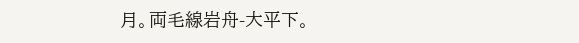月。両毛線岩舟-大平下。